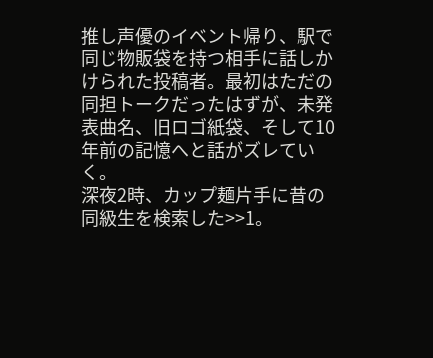推し声優のイベント帰り、駅で同じ物販袋を持つ相手に話しかけられた投稿者。最初はただの同担トークだったはずが、未発表曲名、旧ロゴ紙袋、そして10年前の記憶へと話がズレていく。
深夜2時、カップ麺片手に昔の同級生を検索した>>1。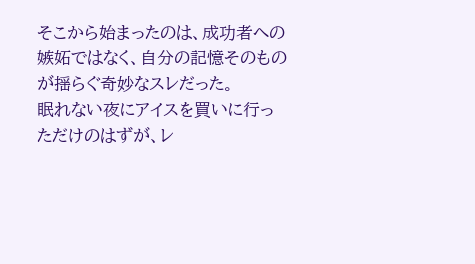そこから始まったのは、成功者への嫉妬ではなく、自分の記憶そのものが揺らぐ奇妙なスレだった。
眠れない夜にアイスを買いに行っただけのはずが、レ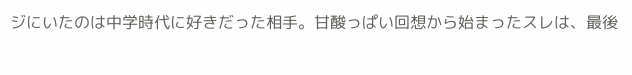ジにいたのは中学時代に好きだった相手。甘酸っぱい回想から始まったスレは、最後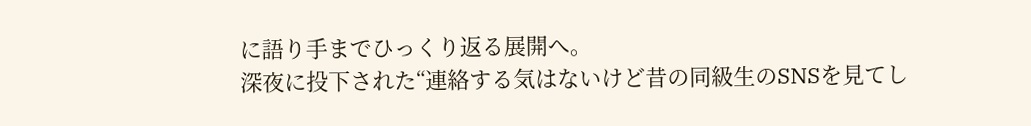に語り手までひっくり返る展開へ。
深夜に投下された“連絡する気はないけど昔の同級生のSNSを見てし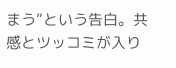まう”という告白。共感とツッコミが入り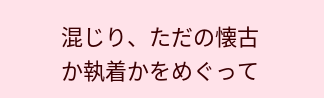混じり、ただの懐古か執着かをめぐって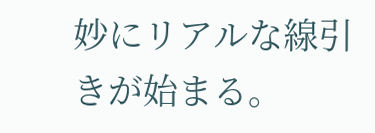妙にリアルな線引きが始まる。